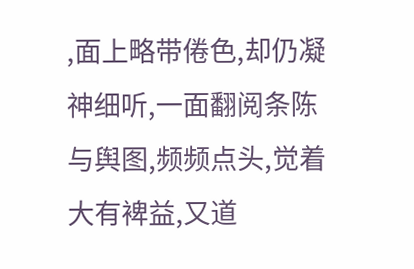,面上略带倦色,却仍凝神细听,一面翻阅条陈与舆图,频频点头,觉着大有裨益,又道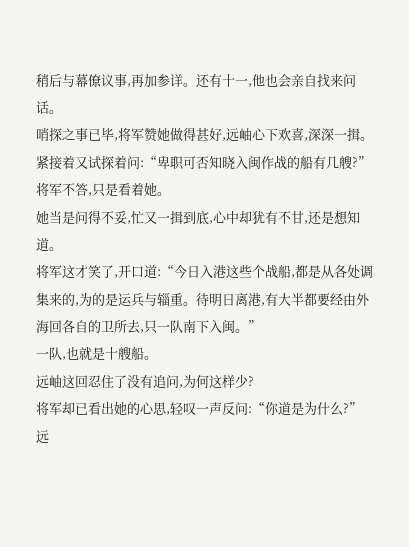稍后与幕僚议事,再加参详。还有十一,他也会亲自找来问话。
哨探之事已毕,将军赞她做得甚好,远岫心下欢喜,深深一揖。
紧接着又试探着问:“卑职可否知晓入闽作战的船有几艘?”
将军不答,只是看着她。
她当是问得不妥,忙又一揖到底,心中却犹有不甘,还是想知道。
将军这才笑了,开口道:“今日入港这些个战船,都是从各处调集来的,为的是运兵与辎重。待明日离港,有大半都要经由外海回各自的卫所去,只一队南下入闽。”
一队,也就是十艘船。
远岫这回忍住了没有追问,为何这样少?
将军却已看出她的心思,轻叹一声反问:“你道是为什么?”
远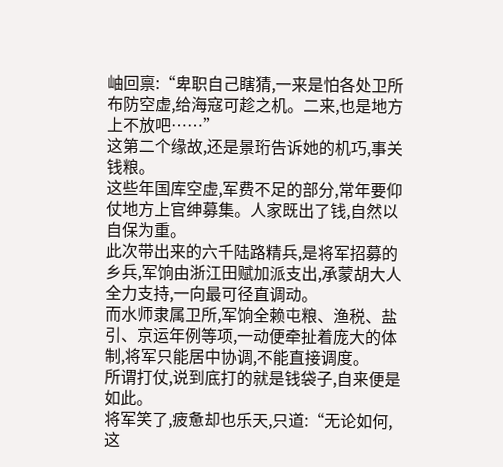岫回禀:“卑职自己瞎猜,一来是怕各处卫所布防空虚,给海寇可趁之机。二来,也是地方上不放吧……”
这第二个缘故,还是景珩告诉她的机巧,事关钱粮。
这些年国库空虚,军费不足的部分,常年要仰仗地方上官绅募集。人家既出了钱,自然以自保为重。
此次带出来的六千陆路精兵,是将军招募的乡兵,军饷由浙江田赋加派支出,承蒙胡大人全力支持,一向最可径直调动。
而水师隶属卫所,军饷全赖屯粮、渔税、盐引、京运年例等项,一动便牵扯着庞大的体制,将军只能居中协调,不能直接调度。
所谓打仗,说到底打的就是钱袋子,自来便是如此。
将军笑了,疲惫却也乐天,只道:“无论如何,这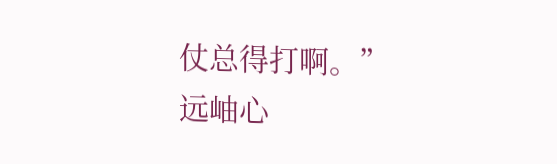仗总得打啊。”
远岫心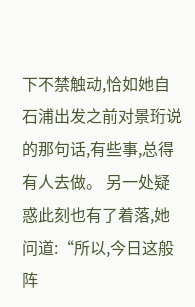下不禁触动,恰如她自石浦出发之前对景珩说的那句话,有些事,总得有人去做。 另一处疑惑此刻也有了着落,她问道:“所以,今日这般阵